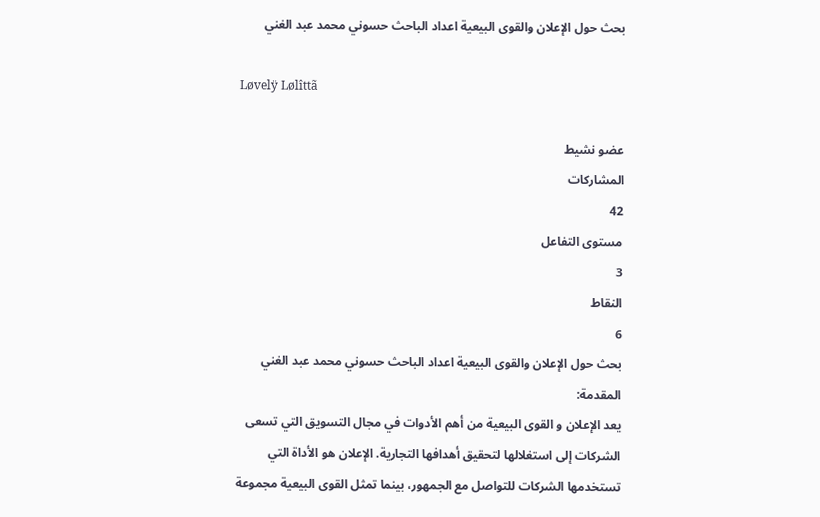بحث حول الإعلان والقوى البيعية اعداد الباحث حسوني محمد عبد الغني

Løvelÿ Lølîttã

عضو نشيط
المشاركات
42
مستوى التفاعل
3
النقاط
6
بحث حول الإعلان والقوى البيعية اعداد الباحث حسوني محمد عبد الغني
المقدمة:
يعد الإعلان و القوى البيعية من أهم الأدوات في مجال التسويق التي تسعى الشركات إلى استغلالها لتحقيق أهدافها التجارية. الإعلان هو الأداة التي تستخدمها الشركات للتواصل مع الجمهور، بينما تمثل القوى البيعية مجموعة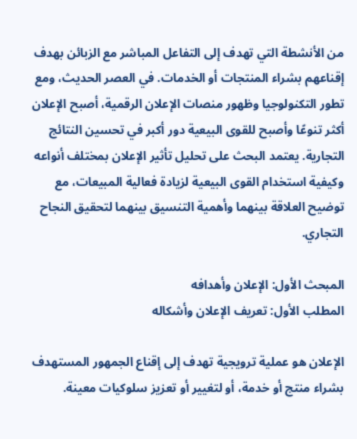من الأنشطة التي تهدف إلى التفاعل المباشر مع الزبائن بهدف إقناعهم بشراء المنتجات أو الخدمات. في العصر الحديث، ومع تطور التكنولوجيا وظهور منصات الإعلان الرقمية، أصبح الإعلان أكثر تنوعًا وأصبح للقوى البيعية دور أكبر في تحسين النتائج التجارية. يعتمد البحث على تحليل تأثير الإعلان بمختلف أنواعه وكيفية استخدام القوى البيعية لزيادة فعالية المبيعات، مع توضيح العلاقة بينهما وأهمية التنسيق بينهما لتحقيق النجاح التجاري.

المبحث الأول: الإعلان وأهدافه
المطلب الأول: تعريف الإعلان وأشكاله

الإعلان هو عملية ترويجية تهدف إلى إقناع الجمهور المستهدف بشراء منتج أو خدمة، أو لتغيير أو تعزيز سلوكيات معينة.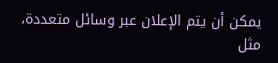يمكن أن يتم الإعلان عبر وسائل متعددة، مثل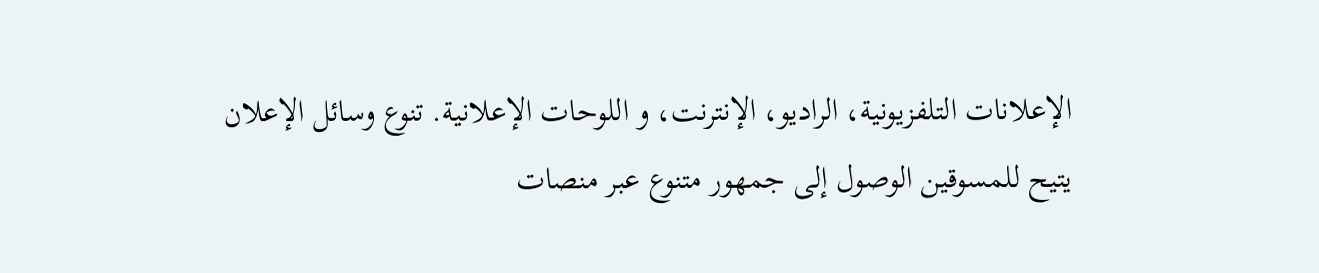الإعلانات التلفزيونية، الراديو، الإنترنت، و اللوحات الإعلانية. تنوع وسائل الإعلان يتيح للمسوقين الوصول إلى جمهور متنوع عبر منصات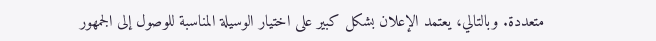متعددة. وبالتالي، يعتمد الإعلان بشكل كبير على اختيار الوسيلة المناسبة للوصول إلى الجمهور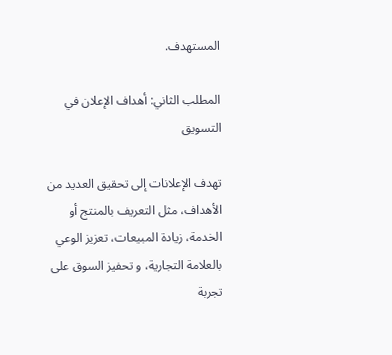المستهدف.

المطلب الثاني: أهداف الإعلان في التسويق

تهدف الإعلانات إلى تحقيق العديد من الأهداف، مثل التعريف بالمنتج أو الخدمة، زيادة المبيعات، تعزيز الوعي بالعلامة التجارية، و تحفيز السوق على تجربة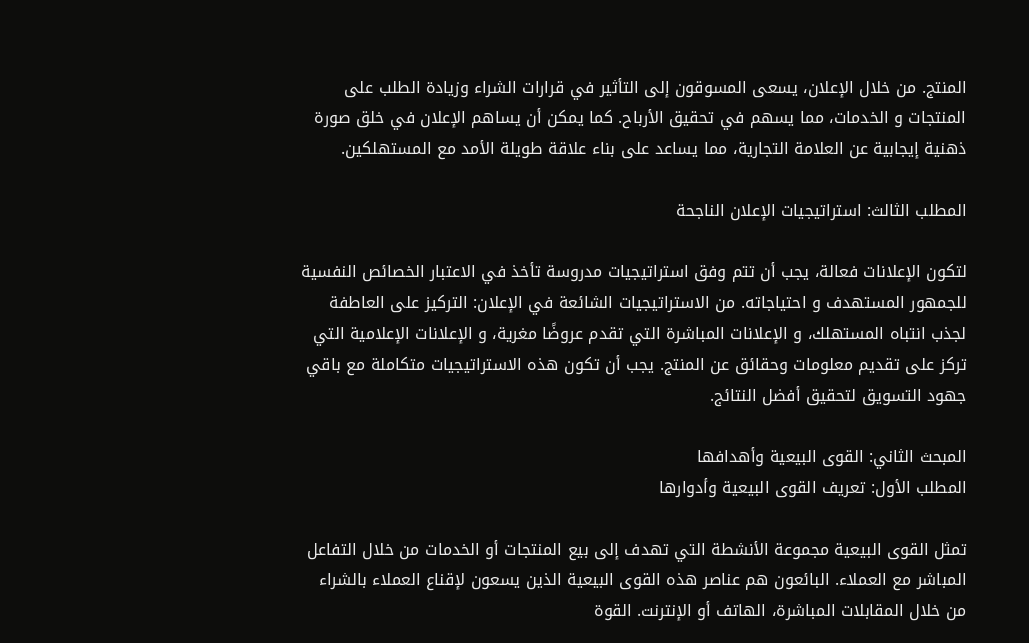المنتج. من خلال الإعلان، يسعى المسوقون إلى التأثير في قرارات الشراء وزيادة الطلب على المنتجات و الخدمات، مما يسهم في تحقيق الأرباح. كما يمكن أن يساهم الإعلان في خلق صورة ذهنية إيجابية عن العلامة التجارية، مما يساعد على بناء علاقة طويلة الأمد مع المستهلكين.

المطلب الثالث: استراتيجيات الإعلان الناجحة

لتكون الإعلانات فعالة، يجب أن تتم وفق استراتيجيات مدروسة تأخذ في الاعتبار الخصائص النفسية للجمهور المستهدف و احتياجاته. من الاستراتيجيات الشائعة في الإعلان: التركيز على العاطفة لجذب انتباه المستهلك، و الإعلانات المباشرة التي تقدم عروضًا مغرية، و الإعلانات الإعلامية التي تركز على تقديم معلومات وحقائق عن المنتج. يجب أن تكون هذه الاستراتيجيات متكاملة مع باقي جهود التسويق لتحقيق أفضل النتائج.

المبحث الثاني: القوى البيعية وأهدافها
المطلب الأول: تعريف القوى البيعية وأدوارها

تمثل القوى البيعية مجموعة الأنشطة التي تهدف إلى بيع المنتجات أو الخدمات من خلال التفاعل المباشر مع العملاء. البائعون هم عناصر هذه القوى البيعية الذين يسعون لإقناع العملاء بالشراء من خلال المقابلات المباشرة، الهاتف أو الإنترنت. القوة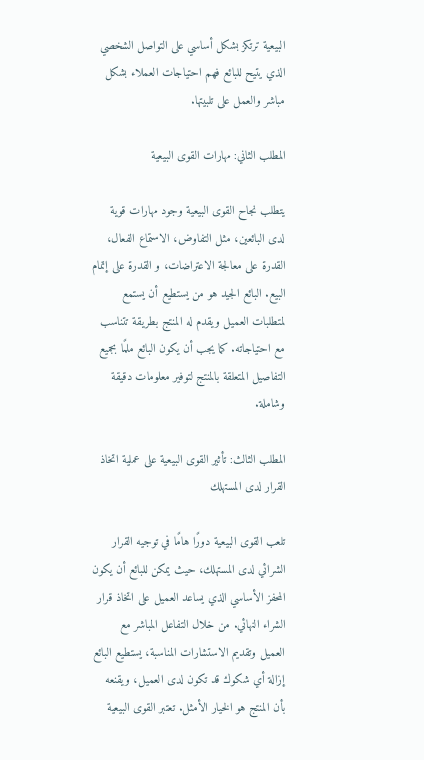البيعية ترتكز بشكل أساسي على التواصل الشخصي الذي يتيح للبائع فهم احتياجات العملاء بشكل مباشر والعمل على تلبيتها.

المطلب الثاني: مهارات القوى البيعية

يتطلب نجاح القوى البيعية وجود مهارات قوية لدى البائعين، مثل التفاوض، الاستماع الفعال، القدرة على معالجة الاعتراضات، و القدرة على إتمام البيع. البائع الجيد هو من يستطيع أن يستمع لمتطلبات العميل ويقدم له المنتج بطريقة تتناسب مع احتياجاته. كما يجب أن يكون البائع ملمًا بجميع التفاصيل المتعلقة بالمنتج لتوفير معلومات دقيقة وشاملة.

المطلب الثالث: تأثير القوى البيعية على عملية اتخاذ القرار لدى المستهلك

تلعب القوى البيعية دورًا هامًا في توجيه القرار الشرائي لدى المستهلك، حيث يمكن للبائع أن يكون المحفز الأساسي الذي يساعد العميل على اتخاذ قرار الشراء النهائي. من خلال التفاعل المباشر مع العميل وتقديم الاستشارات المناسبة، يستطيع البائع إزالة أي شكوك قد تكون لدى العميل، ويقنعه بأن المنتج هو الخيار الأمثل. تعتبر القوى البيعية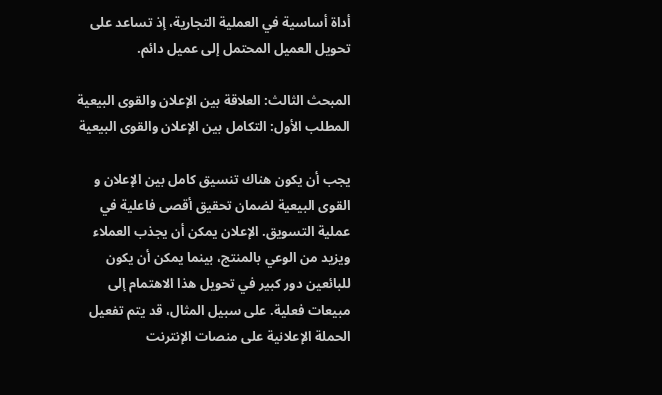أداة أساسية في العملية التجارية، إذ تساعد على تحويل العميل المحتمل إلى عميل دائم.

المبحث الثالث: العلاقة بين الإعلان والقوى البيعية
المطلب الأول: التكامل بين الإعلان والقوى البيعية

يجب أن يكون هناك تنسيق كامل بين الإعلان و القوى البيعية لضمان تحقيق أقصى فاعلية في عملية التسويق. الإعلان يمكن أن يجذب العملاء ويزيد من الوعي بالمنتج، بينما يمكن أن يكون للبائعين دور كبير في تحويل هذا الاهتمام إلى مبيعات فعلية. على سبيل المثال، قد يتم تفعيل الحملة الإعلانية على منصات الإنترنت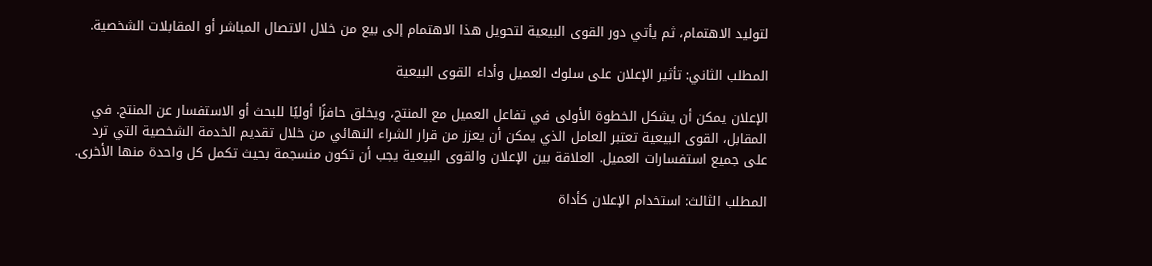لتوليد الاهتمام، ثم يأتي دور القوى البيعية لتحويل هذا الاهتمام إلى بيع من خلال الاتصال المباشر أو المقابلات الشخصية.

المطلب الثاني: تأثير الإعلان على سلوك العميل وأداء القوى البيعية

الإعلان يمكن أن يشكل الخطوة الأولى في تفاعل العميل مع المنتج، ويخلق حافزًا أوليًا للبحث أو الاستفسار عن المنتج. في المقابل، القوى البيعية تعتبر العامل الذي يمكن أن يعزز من قرار الشراء النهائي من خلال تقديم الخدمة الشخصية التي ترد على جميع استفسارات العميل. العلاقة بين الإعلان والقوى البيعية يجب أن تكون منسجمة بحيث تكمل كل واحدة منها الأخرى.

المطلب الثالث: استخدام الإعلان كأداة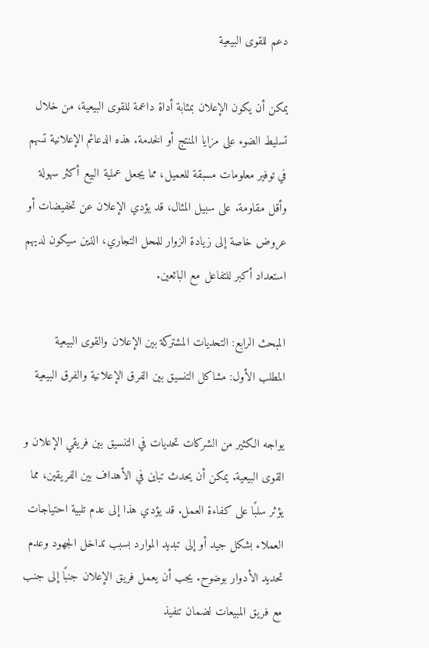دعم للقوى البيعية

يمكن أن يكون الإعلان بمثابة أداة داعمة للقوى البيعية، من خلال تسليط الضوء على مزايا المنتج أو الخدمة. هذه الدعائم الإعلانية تسهم في توفير معلومات مسبقة للعميل، مما يجعل عملية البيع أكثر سهولة وأقل مقاومة. على سبيل المثال، قد يؤدي الإعلان عن تخفيضات أو عروض خاصة إلى زيادة الزوار للمحل التجاري، الذين سيكون لديهم استعداد أكبر للتفاعل مع البائعين.

المبحث الرابع: التحديات المشتركة بين الإعلان والقوى البيعية
المطلب الأول: مشاكل التنسيق بين الفرق الإعلانية والفرق البيعية

يواجه الكثير من الشركات تحديات في التنسيق بين فريقي الإعلان و القوى البيعية. يمكن أن يحدث تباين في الأهداف بين الفريقين، مما يؤثر سلبًا على كفاءة العمل. قد يؤدي هذا إلى عدم تلبية احتياجات العملاء بشكل جيد أو إلى تبديد الموارد بسبب تداخل الجهود وعدم تحديد الأدوار بوضوح. يجب أن يعمل فريق الإعلان جنبًا إلى جنب مع فريق المبيعات لضمان تنفيذ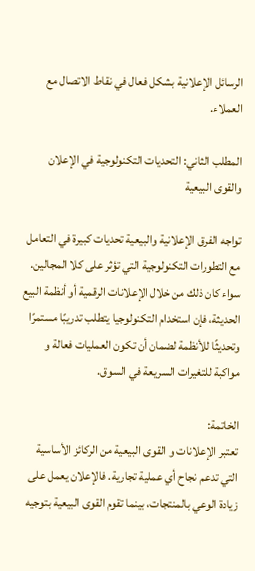الرسائل الإعلانية بشكل فعال في نقاط الاتصال مع العملاء.

المطلب الثاني: التحديات التكنولوجية في الإعلان والقوى البيعية

تواجه الفرق الإعلانية والبيعية تحديات كبيرة في التعامل مع التطورات التكنولوجية التي تؤثر على كلا المجالين. سواء كان ذلك من خلال الإعلانات الرقمية أو أنظمة البيع الحديثة، فإن استخدام التكنولوجيا يتطلب تدريبًا مستمرًا وتحديثًا للأنظمة لضمان أن تكون العمليات فعالة و مواكبة للتغيرات السريعة في السوق.

الخاتمة:
تعتبر الإعلانات و القوى البيعية من الركائز الأساسية التي تدعم نجاح أي عملية تجارية. فالإعلان يعمل على زيادة الوعي بالمنتجات، بينما تقوم القوى البيعية بتوجيه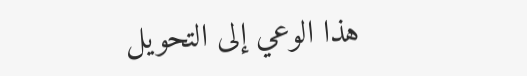هذا الوعي إلى التحويل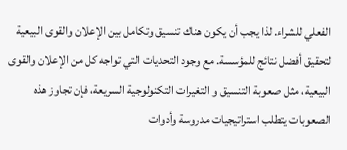الفعلي للشراء. لذا يجب أن يكون هناك تنسيق وتكامل بين الإعلان والقوى البيعية لتحقيق أفضل نتائج للمؤسسة. مع وجود التحديات التي تواجه كل من الإعلان والقوى البيعية، مثل صعوبة التنسيق و التغيرات التكنولوجية السريعة، فإن تجاوز هذه الصعوبات يتطلب استراتيجيات مدروسة وأدوات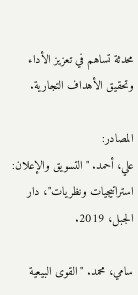محدثة تساهم في تعزيز الأداء وتحقيق الأهداف التجارية.

المصادر:
علي، أحمد. "التسويق والإعلان: استراتيجيات ونظريات"، دار الجبل، 2019.

سامي، محمد. "القوى البيعية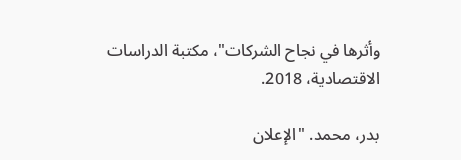وأثرها في نجاح الشركات"، مكتبة الدراسات الاقتصادية، 2018.

بدر، محمد. "الإعلان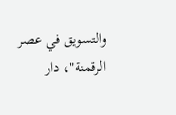والتسويق في عصر الرقمنة"، دار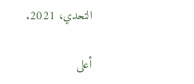التحدي، 2021.

أعلى